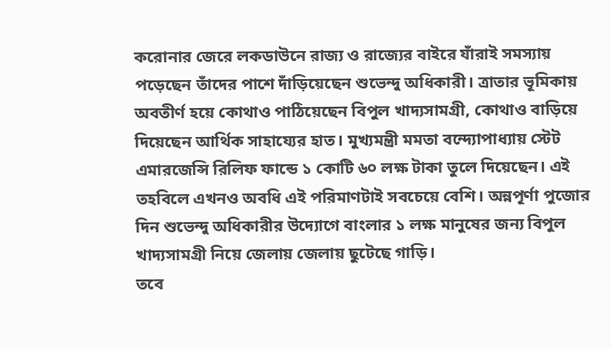করোনার জেরে লকডাউনে রাজ্য ও রাজ্যের বাইরে যাঁরাই সমস্যায় পড়েছেন তাঁদের পাশে দাঁড়িয়েছেন শুভেন্দু অধিকারী। ত্রাতার ভূমিকায় অবতীর্ণ হয়ে কোথাও পাঠিয়েছেন বিপুল খাদ্যসামগ্রী, কোথাও বাড়িয়ে দিয়েছেন আর্থিক সাহায্যের হাত। মুখ্যমন্ত্রী মমতা বন্দ্যোপাধ্যায় স্টেট এমারজেন্সি রিলিফ ফান্ডে ১ কোটি ৬০ লক্ষ টাকা তুলে দিয়েছেন। এই তহবিলে এখনও অবধি এই পরিমাণটাই সবচেয়ে বেশি। অন্নপূর্ণা পুজোর দিন শুভেন্দু অধিকারীর উদ্যোগে বাংলার ১ লক্ষ মানুষের জন্য বিপুল খাদ্যসামগ্রী নিয়ে জেলায় জেলায় ছুটেছে গাড়ি।
তবে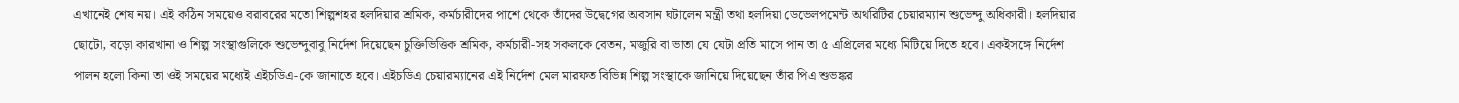এখানেই শেষ নয়। এই কঠিন সময়েও বরাবরের মতো শিল্পশহর হলদিয়ার শ্রমিক, কর্মচারীদের পাশে থেকে তাঁদের উদ্বেগের অবসান ঘটালেন মন্ত্রী তথা হলদিয়া ডেভেলপমেন্ট অথরিটির চেয়ারম্যান শুভেন্দু অধিকারী। হলদিয়ার ছোটো, বড়ো কারখানা ও শিল্প সংস্থাগুলিকে শুভেন্দুবাবু নির্দেশ দিয়েছেন চুক্তিভিত্তিক শ্রমিক, কর্মচারী-সহ সকলকে বেতন, মজুরি বা ভাতা যে যেটা প্রতি মাসে পান তা ৫ এপ্রিলের মধ্যে মিটিয়ে দিতে হবে। একইসঙ্গে নির্দেশ পালন হলো কিনা তা ওই সময়ের মধ্যেই এইচডিএ-কে জানাতে হবে। এইচডিএ চেয়ারম্যানের এই নির্দেশ মেল মারফত বিভিন্ন শিল্প সংস্থাকে জানিয়ে দিয়েছেন তাঁর পিএ শুভঙ্কর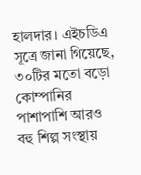হালদার। এইচডিএ সূত্রে জানা গিয়েছে, ৩০টির মতো বড়ো কোম্পানির পাশাপাশি আরও বহু শিল্প সংস্থায়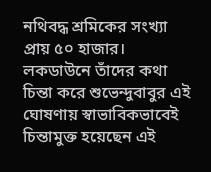নথিবদ্ধ শ্রমিকের সংখ্যা প্রায় ৫০ হাজার। লকডাউনে তাঁদের কথা চিন্তা করে শুভেন্দুবাবুর এই ঘোষণায় স্বাভাবিকভাবেই চিন্তামুক্ত হয়েছেন এই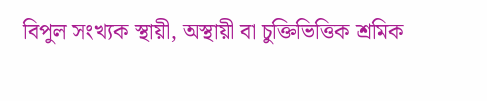বিপুল সংখ্যক স্থায়ী, অস্থায়ী বা চুক্তিভিত্তিক শ্রমিক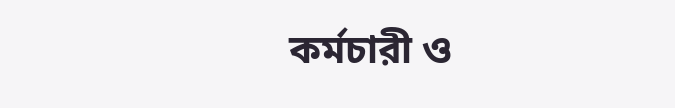কর্মচারী ও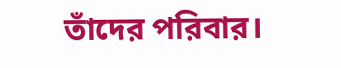তাঁদের পরিবার।